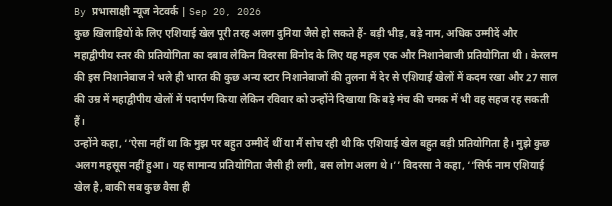By प्रभासाक्षी न्यूज नेटवर्क | Sep 20, 2026
कुछ खिलाड़ियों के लिए एशियाई खेल पूरी तरह अलग दुनिया जैसे हो सकते हैं- बड़ी भीड़, बड़े नाम, अधिक उम्मीदें और महाद्वीपीय स्तर की प्रतियोगिता का दबाव लेकिन विदरसा विनोद के लिए यह महज एक और निशानेबाजी प्रतियोगिता थी। केरलम की इस निशानेबाज ने भले ही भारत की कुछ अन्य स्टार निशानेबाजों की तुलना में देर से एशियाई खेलों में कदम रखा और 27 साल की उम्र में महाद्वीपीय खेलों में पदार्पण किया लेकिन रविवार को उन्होंने दिखाया कि बड़े मंच की चमक में भी वह सहज रह सकती हैं।
उन्होंने कहा, ‘‘ऐसा नहीं था कि मुझ पर बहुत उम्मीदें थीं या मैं सोच रही थी कि एशियाई खेल बहुत बड़ी प्रतियोगिता है। मुझे कुछ अलग महसूस नहीं हुआ। यह सामान्य प्रतियोगिता जैसी ही लगी, बस लोग अलग थे।’’ विदरसा ने कहा, ‘‘सिर्फ नाम एशियाई खेल है, बाकी सब कुछ वैसा ही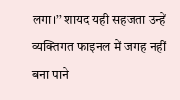लगा।’’ शायद यही सहजता उन्हें व्यक्तिगत फाइनल में जगह नहीं बना पाने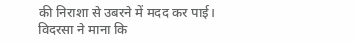की निराशा से उबरने में मदद कर पाई।
विदरसा ने माना कि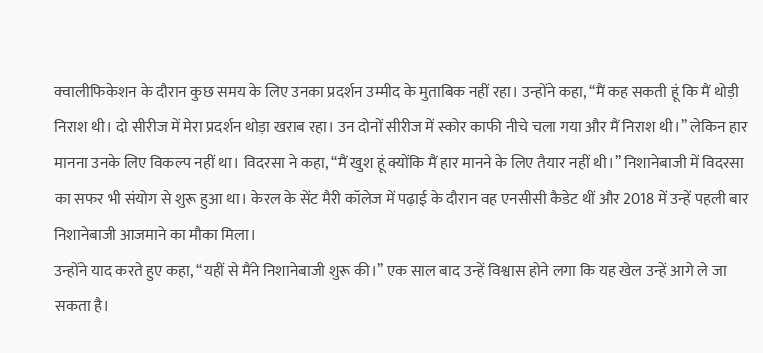क्वालीफिकेशन के दौरान कुछ समय के लिए उनका प्रदर्शन उम्मीद के मुताबिक नहीं रहा। उन्होंने कहा, ‘‘मैं कह सकती हूं कि मैं थोड़ी निराश थी। दो सीरीज में मेरा प्रदर्शन थोड़ा खराब रहा। उन दोनों सीरीज में स्कोर काफी नीचे चला गया और मैं निराश थी।’’ लेकिन हार मानना उनके लिए विकल्प नहीं था। विदरसा ने कहा, ‘‘मैं खुश हूं क्योंकि मैं हार मानने के लिए तैयार नहीं थी।’’ निशानेबाजी में विदरसा का सफर भी संयोग से शुरू हुआ था। केरल के सेंट मैरी कॉलेज में पढ़ाई के दौरान वह एनसीसी कैडेट थीं और 2018 में उन्हें पहली बार निशानेबाजी आजमाने का मौका मिला।
उन्होंने याद करते हुए कहा, ‘‘यहीं से मैंने निशानेबाजी शुरू की।’’ एक साल बाद उन्हें विश्वास होने लगा कि यह खेल उन्हें आगे ले जा सकता है।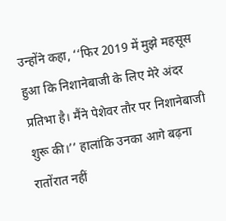उन्होंने कहा, ‘‘फिर 2019 में मुझे महसूस हुआ कि निशानेबाजी के लिए मेरे अंदर प्रतिभा है। मैंने पेशेवर तौर पर निशानेबाजी शुरू की।’’ हालांकि उनका आगे बढ़ना रातोंरात नहीं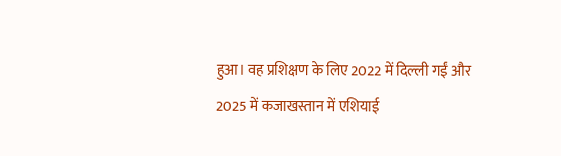हुआ। वह प्रशिक्षण के लिए 2022 में दिल्ली गईं और 2025 में कजाखस्तान में एशियाई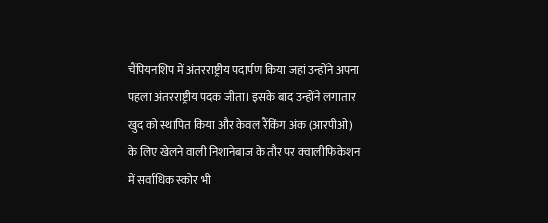चैंपियनशिप में अंतरराष्ट्रीय पदार्पण किया जहां उन्होंने अपना पहला अंतरराष्ट्रीय पदक जीता। इसके बाद उन्होंने लगातार खुद को स्थापित किया और केवल रैंकिंग अंक (आरपीओ) के लिए खेलने वाली निशानेबाज के तौर पर क्वालीफिकेशन में सर्वाधिक स्कोर भी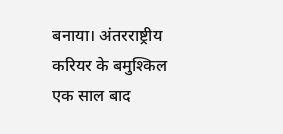बनाया। अंतरराष्ट्रीय करियर के बमुश्किल एक साल बाद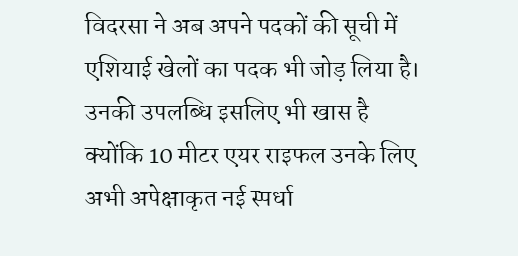विदरसा ने अब अपने पदकों की सूची में एशियाई खेलों का पदक भी जोड़ लिया है।
उनकी उपलब्धि इसलिए भी खास है क्योंकि 10 मीटर एयर राइफल उनके लिए अभी अपेक्षाकृत नई स्पर्धा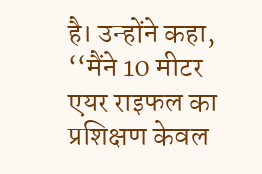है। उन्होंने कहा, ‘‘मैंने 10 मीटर एयर राइफल का प्रशिक्षण केवल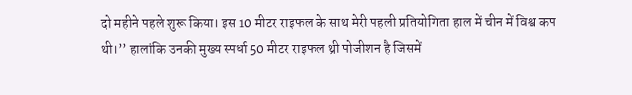दो महीने पहले शुरू किया। इस 10 मीटर राइफल के साथ मेरी पहली प्रतियोगिता हाल में चीन में विश्व कप थी।’’ हालांकि उनकी मुख्य स्पर्धा 50 मीटर राइफल थ्री पोजीशन है जिसमें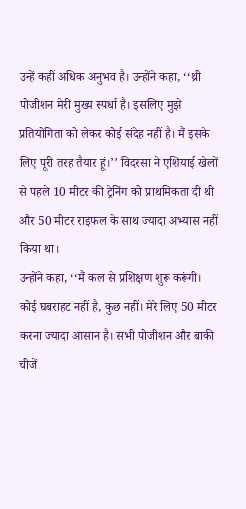उन्हें कहीं अधिक अनुभव है। उन्होंने कहा, ‘‘थ्री पोजीशन मेरी मुख्य स्पर्धा है। इसलिए मुझे प्रतियोगिता को लेकर कोई संदेह नहीं है। मैं इसके लिए पूरी तरह तैयार हूं।’’ विदरसा ने एशियाई खेलों से पहले 10 मीटर की ट्रेनिंग को प्राथमिकता दी थी और 50 मीटर राइफल के साथ ज्यादा अभ्यास नहीं किया था।
उन्होंने कहा, ‘‘मैं कल से प्रशिक्षण शुरू करूंगी। कोई घबराहट नहीं है, कुछ नहीं। मेरे लिए 50 मीटर करना ज्यादा आसान है। सभी पोजीशन और बाकी चीजें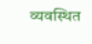व्यवस्थित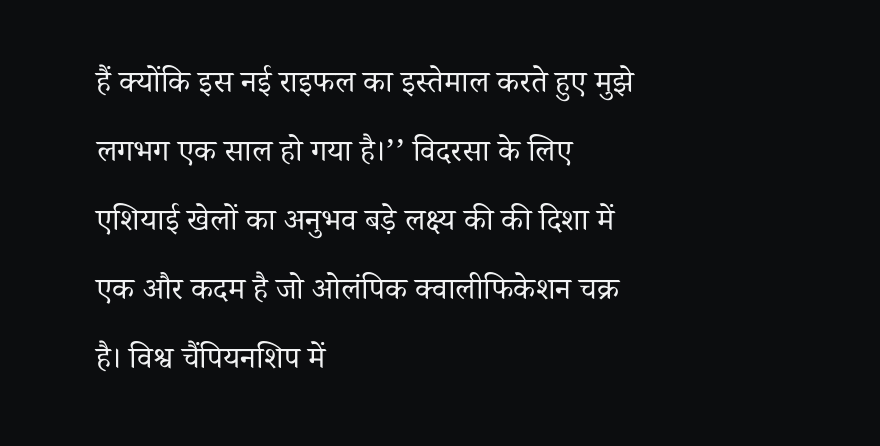हैं क्योंकि इस नई राइफल का इस्तेमाल करते हुए मुझे लगभग एक साल हो गया है।’’ विदरसा के लिए एशियाई खेलों का अनुभव बड़े लक्ष्य की की दिशा में एक और कदम है जो ओलंपिक क्वालीफिकेशन चक्र है। विश्व चैंपियनशिप में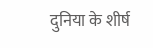दुनिया के शीर्ष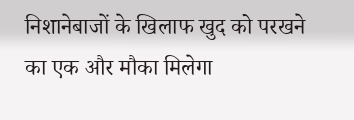निशानेबाजों के खिलाफ खुद को परखने का एक और मौका मिलेगा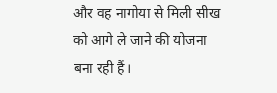और वह नागोया से मिली सीख को आगे ले जाने की योजना बना रही हैं।